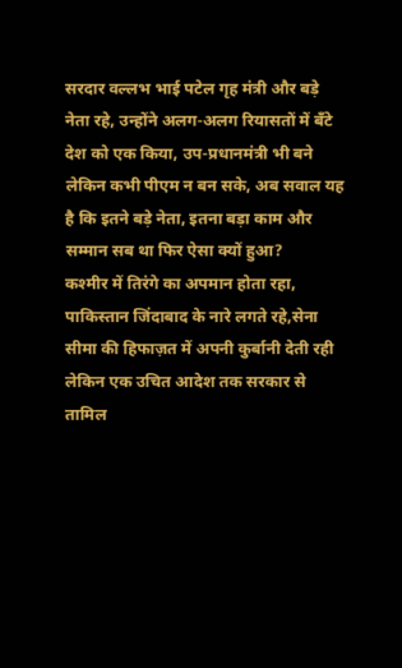सरदार वल्लभ भाई पटेल गृह मंत्री और बड़े नेता रहे, उन्होंने अलग-अलग रियासतों में बँटे देश को एक किया, उप-प्रधानमंत्री भी बने लेकिन कभी पीएम न बन सके, अब सवाल यह है कि इतने बड़े नेता, इतना बड़ा काम और सम्मान सब था फिर ऐसा क्यों हुआ?
कश्मीर में तिरंगे का अपमान होता रहा, पाकिस्तान जिंदाबाद के नारे लगते रहे,सेना सीमा की हिफाज़त में अपनी कुर्बानी देती रही लेकिन एक उचित आदेश तक सरकार से तामिल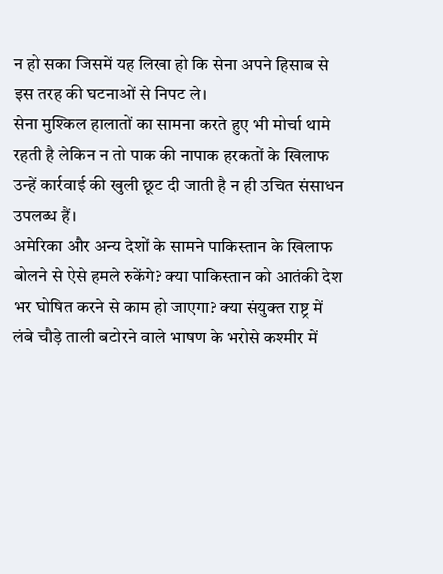न हो सका जिसमें यह लिखा हो कि सेना अपने हिसाब से इस तरह की घटनाओं से निपट ले।
सेना मुश्किल हालातों का सामना करते हुए भी मोर्चा थामे रहती है लेकिन न तो पाक की नापाक हरकतों के खिलाफ उन्हें कार्रवाई की खुली छूट दी जाती है न ही उचित संसाधन उपलब्ध हैं।
अमेरिका और अन्य देशों के सामने पाकिस्तान के खिलाफ बोलने से ऐसे हमले रुकेंगे? क्या पाकिस्तान को आतंकी देश भर घोषित करने से काम हो जाएगा? क्या संयुक्त राष्ट्र में लंबे चौड़े ताली बटोरने वाले भाषण के भरोसे कश्मीर में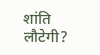शांति लौटेगी?